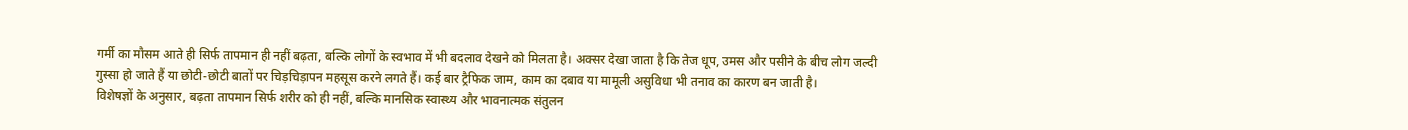गर्मी का मौसम आते ही सिर्फ तापमान ही नहीं बढ़ता, बल्कि लोगों के स्वभाव में भी बदलाव देखने को मिलता है। अक्सर देखा जाता है कि तेज धूप, उमस और पसीने के बीच लोग जल्दी गुस्सा हो जाते हैं या छोटी-छोटी बातों पर चिड़चिड़ापन महसूस करने लगते हैं। कई बार ट्रैफिक जाम, काम का दबाव या मामूली असुविधा भी तनाव का कारण बन जाती है।
विशेषज्ञों के अनुसार, बढ़ता तापमान सिर्फ शरीर को ही नहीं, बल्कि मानसिक स्वास्थ्य और भावनात्मक संतुलन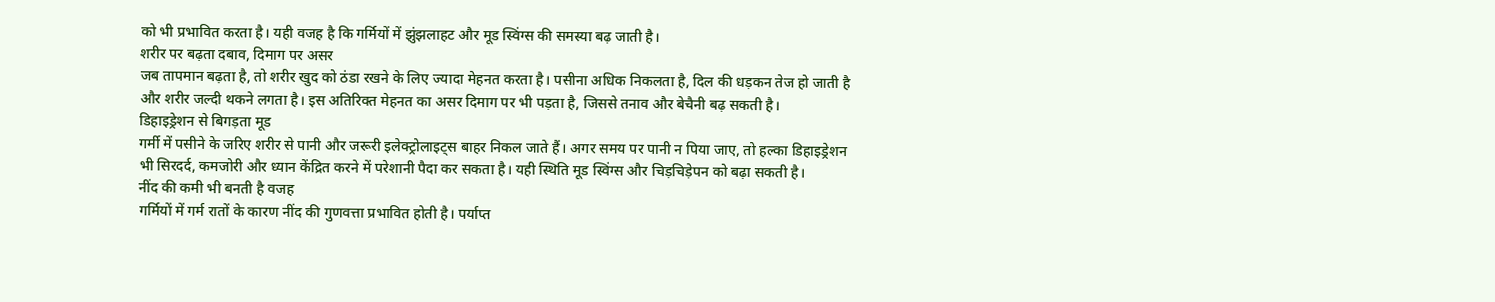को भी प्रभावित करता है। यही वजह है कि गर्मियों में झुंझलाहट और मूड स्विंग्स की समस्या बढ़ जाती है।
शरीर पर बढ़ता दबाव, दिमाग पर असर
जब तापमान बढ़ता है, तो शरीर खुद को ठंडा रखने के लिए ज्यादा मेहनत करता है। पसीना अधिक निकलता है, दिल की धड़कन तेज हो जाती है और शरीर जल्दी थकने लगता है। इस अतिरिक्त मेहनत का असर दिमाग पर भी पड़ता है, जिससे तनाव और बेचैनी बढ़ सकती है।
डिहाइड्रेशन से बिगड़ता मूड
गर्मी में पसीने के जरिए शरीर से पानी और जरूरी इलेक्ट्रोलाइट्स बाहर निकल जाते हैं। अगर समय पर पानी न पिया जाए, तो हल्का डिहाइड्रेशन भी सिरदर्द, कमजोरी और ध्यान केंद्रित करने में परेशानी पैदा कर सकता है। यही स्थिति मूड स्विंग्स और चिड़चिड़ेपन को बढ़ा सकती है।
नींद की कमी भी बनती है वजह
गर्मियों में गर्म रातों के कारण नींद की गुणवत्ता प्रभावित होती है। पर्याप्त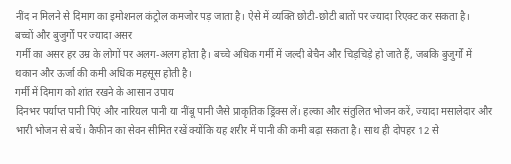नींद न मिलने से दिमाग का इमोशनल कंट्रोल कमजोर पड़ जाता है। ऐसे में व्यक्ति छोटी-छोटी बातों पर ज्यादा रिएक्ट कर सकता है।
बच्चों और बुजुर्गों पर ज्यादा असर
गर्मी का असर हर उम्र के लोगों पर अलग-अलग होता है। बच्चे अधिक गर्मी में जल्दी बेचैन और चिड़चिड़े हो जाते हैं, जबकि बुजुर्गों में थकान और ऊर्जा की कमी अधिक महसूस होती है।
गर्मी में दिमाग को शांत रखने के आसान उपाय
दिनभर पर्याप्त पानी पिएं और नारियल पानी या नींबू पानी जैसे प्राकृतिक ड्रिंक्स लें। हल्का और संतुलित भोजन करें, ज्यादा मसालेदार और भारी भोजन से बचें। कैफीन का सेवन सीमित रखें क्योंकि यह शरीर में पानी की कमी बढ़ा सकता है। साथ ही दोपहर 12 से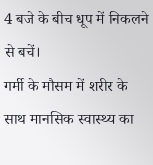4 बजे के बीच धूप में निकलने से बचें।
गर्मी के मौसम में शरीर के साथ मानसिक स्वास्थ्य का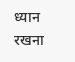ध्यान रखना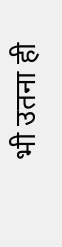भी उतना ही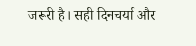जरूरी है। सही दिनचर्या और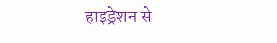हाइड्रेशन से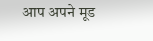आप अपने मूड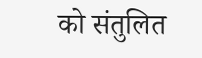को संतुलित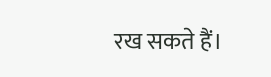रख सकते हैं।